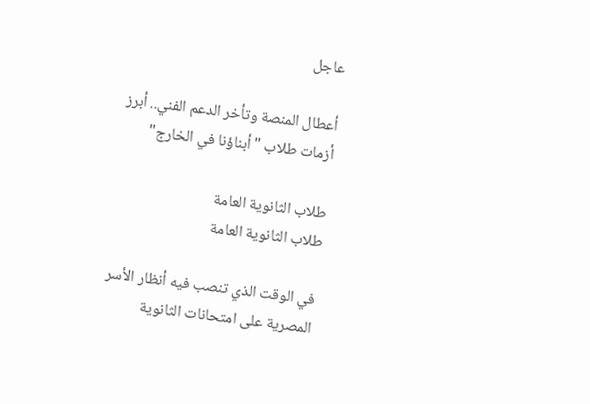عاجل

أعطال المنصة وتأخر الدعم الفني.. أبرز أزمات طلاب "أبناؤنا في الخارج"

طلاب الثانوية العامة
طلاب الثانوية العامة

في الوقت الذي تنصب فيه أنظار الأسر المصرية على امتحانات الثانوية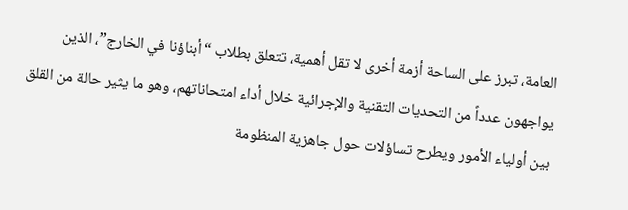العامة، تبرز على الساحة أزمة أخرى لا تقل أهمية، تتعلق بطلاب “أبناؤنا في الخارج”، الذين يواجهون عدداً من التحديات التقنية والإجرائية خلال أداء امتحاناتهم، وهو ما يثير حالة من القلق بين أولياء الأمور ويطرح تساؤلات حول جاهزية المنظومة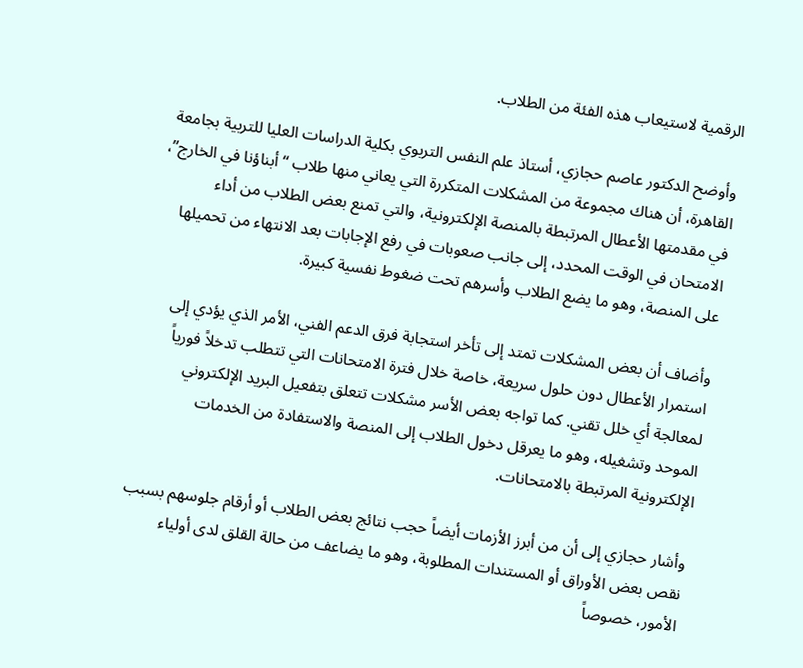الرقمية لاستيعاب هذه الفئة من الطلاب.

وأوضح الدكتور عاصم حجازي، أستاذ علم النفس التربوي بكلية الدراسات العليا للتربية بجامعة القاهرة، أن هناك مجموعة من المشكلات المتكررة التي يعاني منها طلاب “أبناؤنا في الخارج”، في مقدمتها الأعطال المرتبطة بالمنصة الإلكترونية، والتي تمنع بعض الطلاب من أداء الامتحان في الوقت المحدد، إلى جانب صعوبات في رفع الإجابات بعد الانتهاء من تحميلها على المنصة، وهو ما يضع الطلاب وأسرهم تحت ضغوط نفسية كبيرة.

وأضاف أن بعض المشكلات تمتد إلى تأخر استجابة فرق الدعم الفني، الأمر الذي يؤدي إلى استمرار الأعطال دون حلول سريعة، خاصة خلال فترة الامتحانات التي تتطلب تدخلاً فورياً لمعالجة أي خلل تقني. كما تواجه بعض الأسر مشكلات تتعلق بتفعيل البريد الإلكتروني الموحد وتشغيله، وهو ما يعرقل دخول الطلاب إلى المنصة والاستفادة من الخدمات الإلكترونية المرتبطة بالامتحانات.

وأشار حجازي إلى أن من أبرز الأزمات أيضاً حجب نتائج بعض الطلاب أو أرقام جلوسهم بسبب نقص بعض الأوراق أو المستندات المطلوبة، وهو ما يضاعف من حالة القلق لدى أولياء الأمور، خصوصاً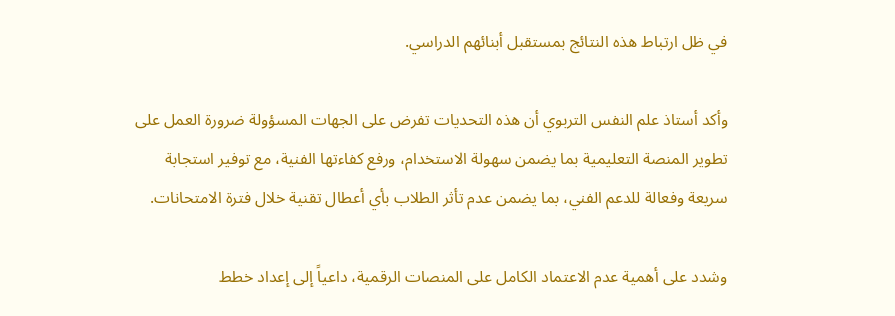في ظل ارتباط هذه النتائج بمستقبل أبنائهم الدراسي.

وأكد أستاذ علم النفس التربوي أن هذه التحديات تفرض على الجهات المسؤولة ضرورة العمل على تطوير المنصة التعليمية بما يضمن سهولة الاستخدام، ورفع كفاءتها الفنية، مع توفير استجابة سريعة وفعالة للدعم الفني، بما يضمن عدم تأثر الطلاب بأي أعطال تقنية خلال فترة الامتحانات.

وشدد على أهمية عدم الاعتماد الكامل على المنصات الرقمية، داعياً إلى إعداد خطط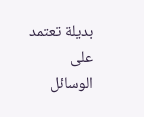بديلة تعتمد على الوسائل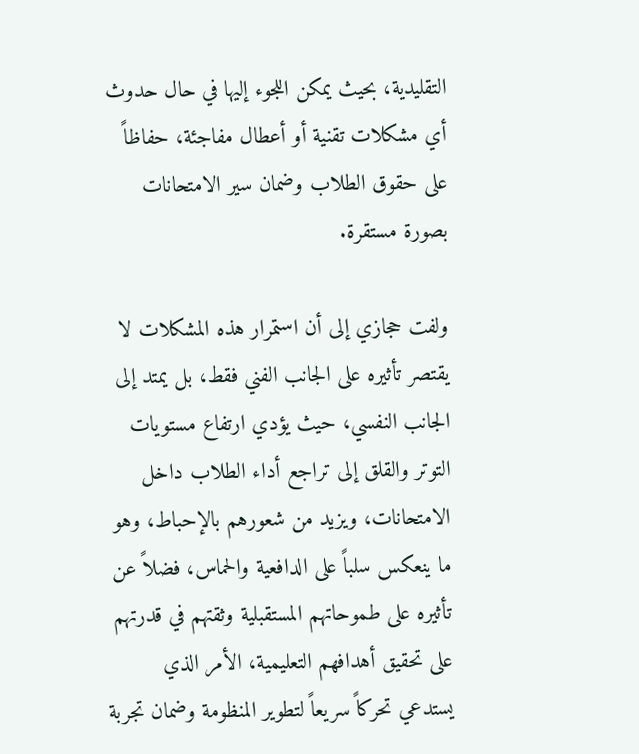التقليدية، بحيث يمكن اللجوء إليها في حال حدوث أي مشكلات تقنية أو أعطال مفاجئة، حفاظاً على حقوق الطلاب وضمان سير الامتحانات بصورة مستقرة.

ولفت حجازي إلى أن استمرار هذه المشكلات لا يقتصر تأثيره على الجانب الفني فقط، بل يمتد إلى الجانب النفسي، حيث يؤدي ارتفاع مستويات التوتر والقلق إلى تراجع أداء الطلاب داخل الامتحانات، ويزيد من شعورهم بالإحباط، وهو ما ينعكس سلباً على الدافعية والحماس، فضلاً عن تأثيره على طموحاتهم المستقبلية وثقتهم في قدرتهم على تحقيق أهدافهم التعليمية، الأمر الذي يستدعي تحركاً سريعاً لتطوير المنظومة وضمان تجربة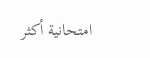امتحانية أكثر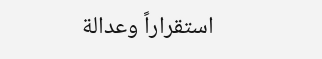استقراراً وعدالة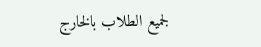لجميع الطلاب بالخارج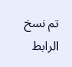تم نسخ الرابط